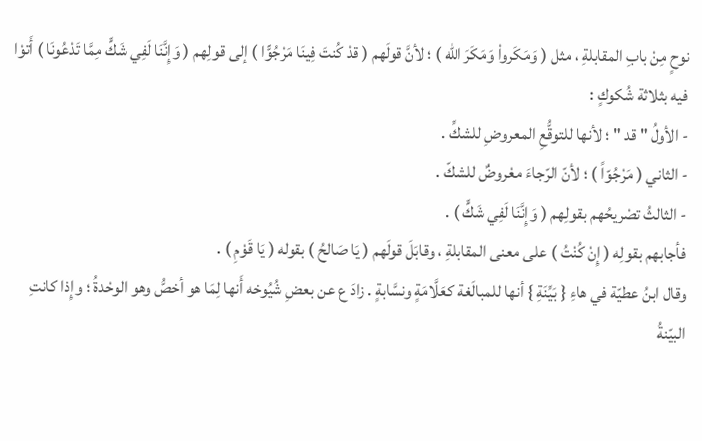نوحٍ مِنْ بابِ المقابلةِ ، مثل ( وَمَكَرواْ وَمَكَرَ الله ) ؛ لأنَّ قولَهم ( قدْ كُنتَ فِينَا مَرْجُوًّا ) إلى قولِهم ( وَإِنَّنَا لَفِي شَكٍّ مِمَّا تَدْعُونَا ) أَتوْا فيه بثلاثة شُكوكٍ :
- الأولُ " قد " ؛ لأنها للتوقُّعِ المعروضِ للشكِّ .
- الثاني ( مَرْجُوّاً ) ؛ لأنّ الرّجاءَ معْروضٌ للشكّ .
- الثالثُ تصْريحُهم بقولِهم ( وَإِنَّنَا لَفِي شَكٍّ ) .
فأجابهم بقولِه ( إِنْ كُنْتُ ) على معنى المقابلةِ ، وقابَلَ قولَهم ( يَا صَالحُ ) بقوله ( يَا قَوْمِ ) .
وقال ابنُ عطيّة في هاءِ { بَيِّنَةِ } أنها للمبالَغة كعَلَّامَةٍ ونسَّابةٍ . زادَ ع عن بعضِ شُيُوخه أَنها لِمَا هو أخصُّ وهو الوحْدةُ ؛ وإِذا كانتِ البيّنةُ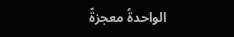الواحدةُ معجزةً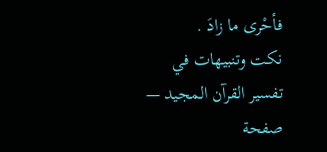فأحْرى ما زادَ .
نكت وتنبيهات في تفسير القرآن المجيد — صفحة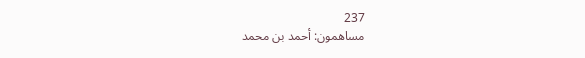237
مساهمون: أحمد بن محمد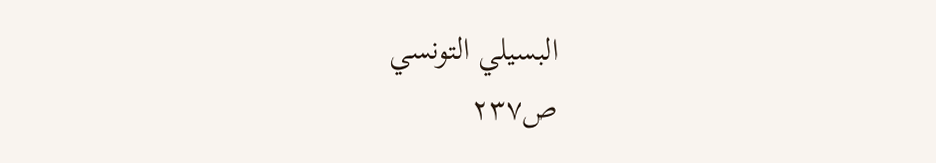البسيلي التونسي
ص٢٣٧